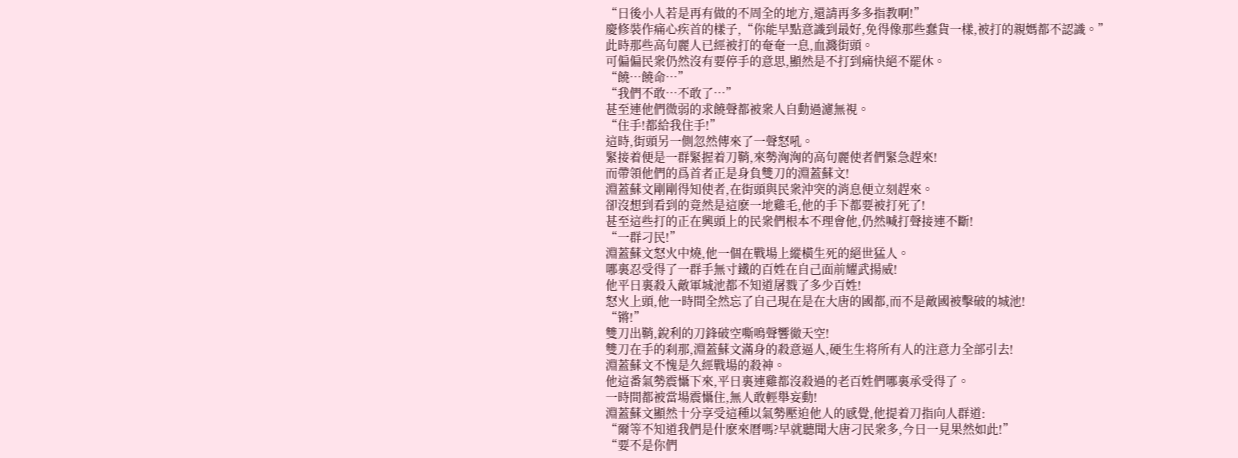“日後小人若是再有做的不周全的地方,還請再多多指教啊!”
慶修裝作痛心疾首的樣子,“你能早點意識到最好,免得像那些蠢貨一樣,被打的親媽都不認識。”
此時那些高句麗人已經被打的奄奄一息,血濺街頭。
可偏偏民衆仍然沒有要停手的意思,顯然是不打到痛快絕不罷休。
“饒…饒命…”
“我們不敢…不敢了…”
甚至連他們微弱的求饒聲都被衆人自動過濾無視。
“住手!都給我住手!”
這時,街頭另一側忽然傳來了一聲怒吼。
緊接着便是一群緊握着刀鞘,來勢洶洶的高句麗使者們緊急趕來!
而帶領他們的爲首者正是身負雙刀的淵蓋蘇文!
淵蓋蘇文剛剛得知使者,在街頭與民衆沖突的消息便立刻趕來。
卻沒想到看到的竟然是這麽一地雞毛,他的手下都要被打死了!
甚至這些打的正在興頭上的民衆們根本不理會他,仍然喊打聲接連不斷!
“一群刁民!”
淵蓋蘇文怒火中燒,他一個在戰場上縱橫生死的絕世猛人。
哪裏忍受得了一群手無寸鐵的百姓在自己面前耀武揚威!
他平日裏殺入敵軍城池都不知道屠戮了多少百姓!
怒火上頭,他一時間全然忘了自己現在是在大唐的國都,而不是敵國被擊破的城池!
“锵!”
雙刀出鞘,銳利的刀鋒破空嘶鳴聲響徹天空!
雙刀在手的刹那,淵蓋蘇文滿身的殺意逼人,硬生生将所有人的注意力全部引去!
淵蓋蘇文不愧是久經戰場的殺神。
他這番氣勢震懾下來,平日裏連雞都沒殺過的老百姓們哪裏承受得了。
一時間都被當場震懾住,無人敢輕舉妄動!
淵蓋蘇文顯然十分享受這種以氣勢壓迫他人的感覺,他提着刀指向人群道:
“爾等不知道我們是什麽來曆嗎?早就聽聞大唐刁民衆多,今日一見果然如此!”
“要不是你們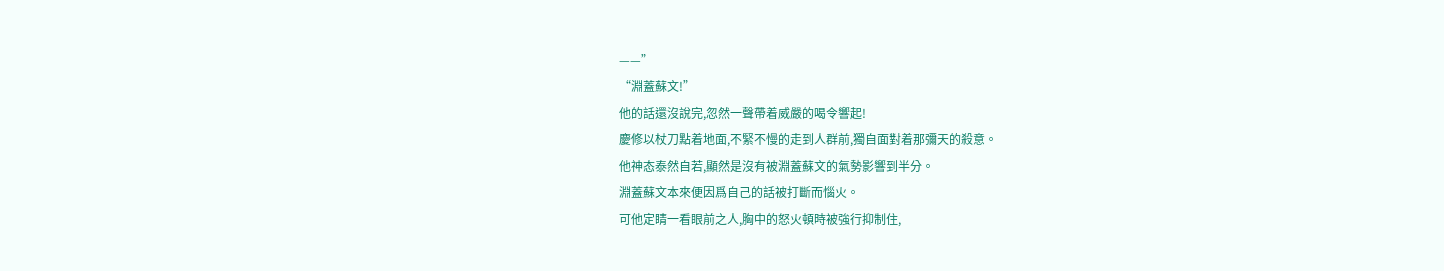——”
“淵蓋蘇文!”
他的話還沒說完,忽然一聲帶着威嚴的喝令響起!
慶修以杖刀點着地面,不緊不慢的走到人群前,獨自面對着那彌天的殺意。
他神态泰然自若,顯然是沒有被淵蓋蘇文的氣勢影響到半分。
淵蓋蘇文本來便因爲自己的話被打斷而惱火。
可他定睛一看眼前之人,胸中的怒火頓時被強行抑制住,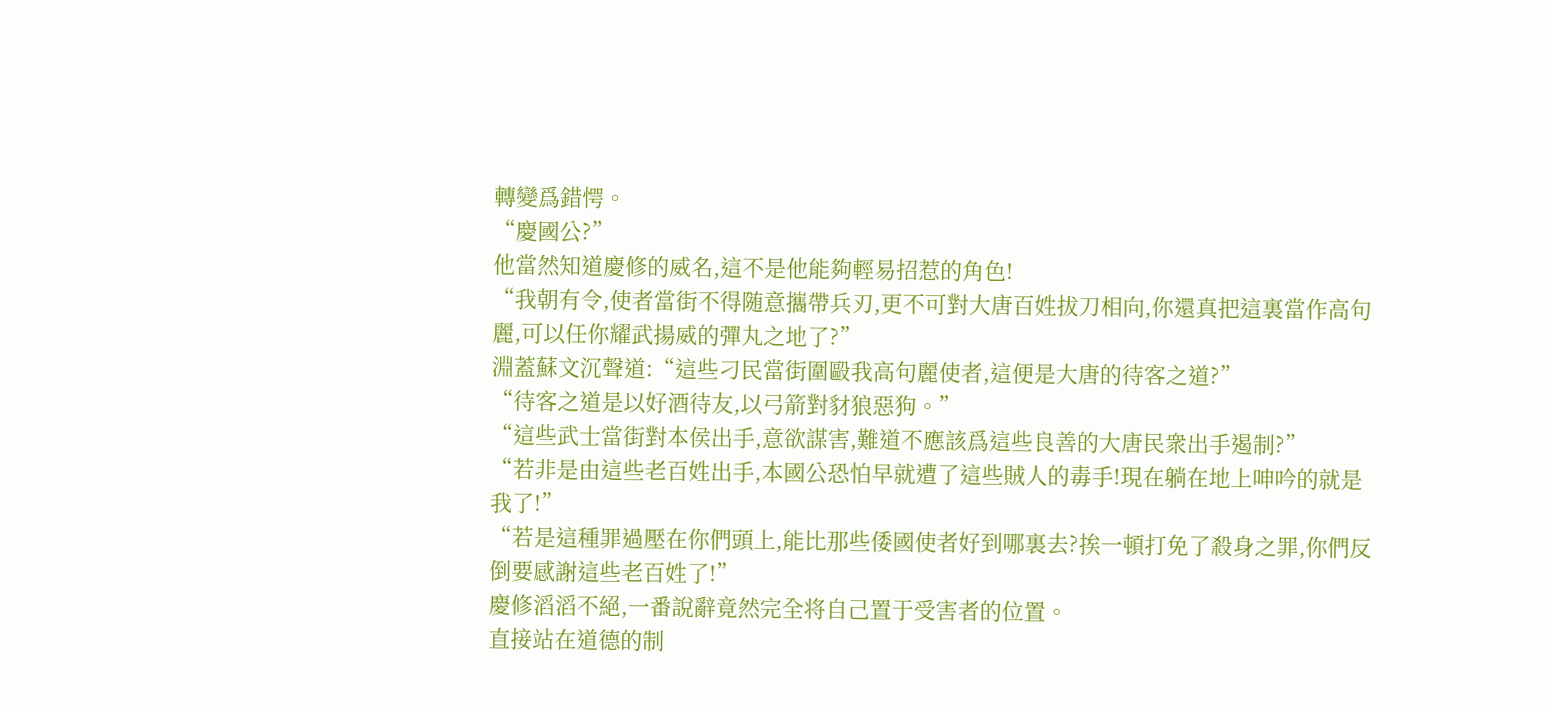轉變爲錯愕。
“慶國公?”
他當然知道慶修的威名,這不是他能夠輕易招惹的角色!
“我朝有令,使者當街不得随意攜帶兵刃,更不可對大唐百姓拔刀相向,你還真把這裏當作高句麗,可以任你耀武揚威的彈丸之地了?”
淵蓋蘇文沉聲道:“這些刁民當街圍毆我高句麗使者,這便是大唐的待客之道?”
“待客之道是以好酒待友,以弓箭對豺狼惡狗。”
“這些武士當街對本侯出手,意欲謀害,難道不應該爲這些良善的大唐民衆出手遏制?”
“若非是由這些老百姓出手,本國公恐怕早就遭了這些賊人的毒手!現在躺在地上呻吟的就是我了!”
“若是這種罪過壓在你們頭上,能比那些倭國使者好到哪裏去?挨一頓打免了殺身之罪,你們反倒要感謝這些老百姓了!”
慶修滔滔不絕,一番說辭竟然完全将自己置于受害者的位置。
直接站在道德的制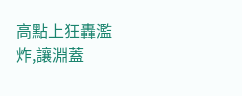高點上狂轟濫炸,讓淵蓋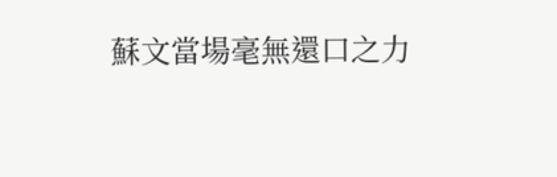蘇文當場毫無還口之力